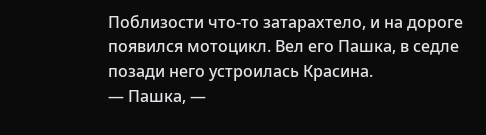Поблизости что-то затарахтело, и на дороге появился мотоцикл. Вел его Пашка, в седле позади него устроилась Красина.
— Пашка, —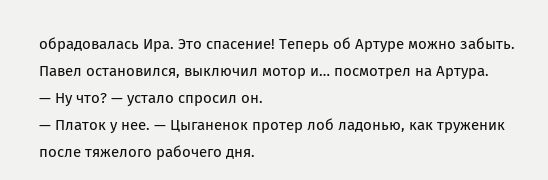обрадовалась Ира. Это спасение! Теперь об Артуре можно забыть.
Павел остановился, выключил мотор и… посмотрел на Артура.
— Ну что? — устало спросил он.
— Платок у нее. — Цыганенок протер лоб ладонью, как труженик после тяжелого рабочего дня.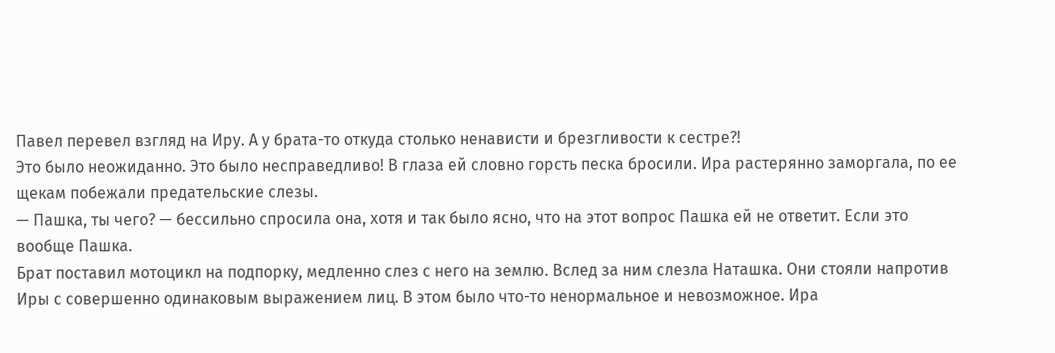Павел перевел взгляд на Иру. А у брата-то откуда столько ненависти и брезгливости к сестре?!
Это было неожиданно. Это было несправедливо! В глаза ей словно горсть песка бросили. Ира растерянно заморгала, по ее щекам побежали предательские слезы.
— Пашка, ты чего? — бессильно спросила она, хотя и так было ясно, что на этот вопрос Пашка ей не ответит. Если это вообще Пашка.
Брат поставил мотоцикл на подпорку, медленно слез с него на землю. Вслед за ним слезла Наташка. Они стояли напротив Иры с совершенно одинаковым выражением лиц. В этом было что-то ненормальное и невозможное. Ира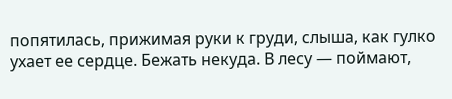попятилась, прижимая руки к груди, слыша, как гулко ухает ее сердце. Бежать некуда. В лесу — поймают,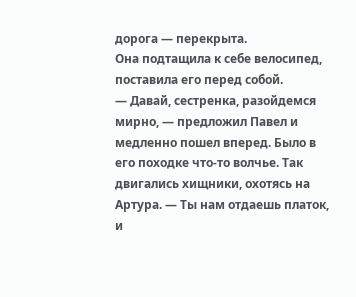дорога — перекрыта.
Она подтащила к себе велосипед, поставила его перед собой.
— Давай, сестренка, разойдемся мирно, — предложил Павел и медленно пошел вперед. Было в его походке что-то волчье. Так двигались хищники, охотясь на Артура. — Ты нам отдаешь платок, и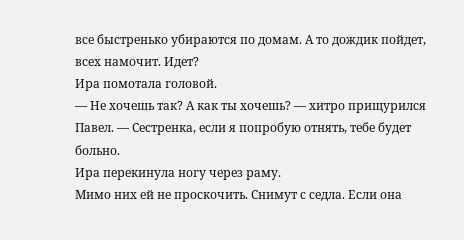все быстренько убираются по домам. А то дождик пойдет, всех намочит. Идет?
Ира помотала головой.
— Не хочешь так? А как ты хочешь? — хитро прищурился Павел. — Сестренка, если я попробую отнять, тебе будет больно.
Ира перекинула ногу через раму.
Мимо них ей не проскочить. Снимут с седла. Если она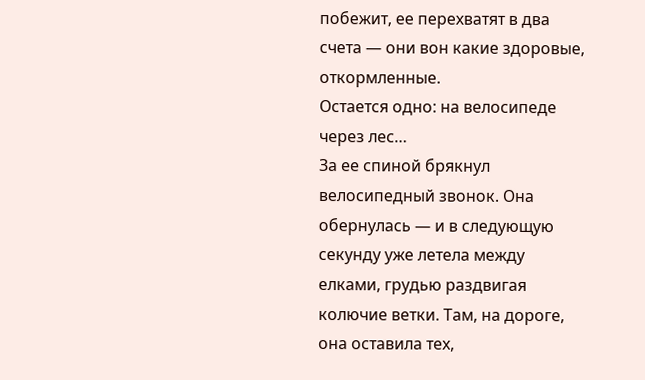побежит, ее перехватят в два счета — они вон какие здоровые, откормленные.
Остается одно: на велосипеде через лес…
За ее спиной брякнул велосипедный звонок. Она обернулась — и в следующую секунду уже летела между елками, грудью раздвигая колючие ветки. Там, на дороге, она оставила тех,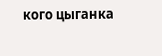кого цыганка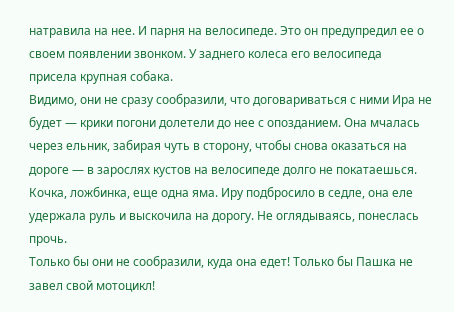натравила на нее. И парня на велосипеде. Это он предупредил ее о своем появлении звонком. У заднего колеса его велосипеда присела крупная собака.
Видимо, они не сразу сообразили, что договариваться с ними Ира не будет — крики погони долетели до нее с опозданием. Она мчалась через ельник, забирая чуть в сторону, чтобы снова оказаться на дороге — в зарослях кустов на велосипеде долго не покатаешься.
Кочка, ложбинка, еще одна яма. Иру подбросило в седле, она еле удержала руль и выскочила на дорогу. Не оглядываясь, понеслась прочь.
Только бы они не сообразили, куда она едет! Только бы Пашка не завел свой мотоцикл!